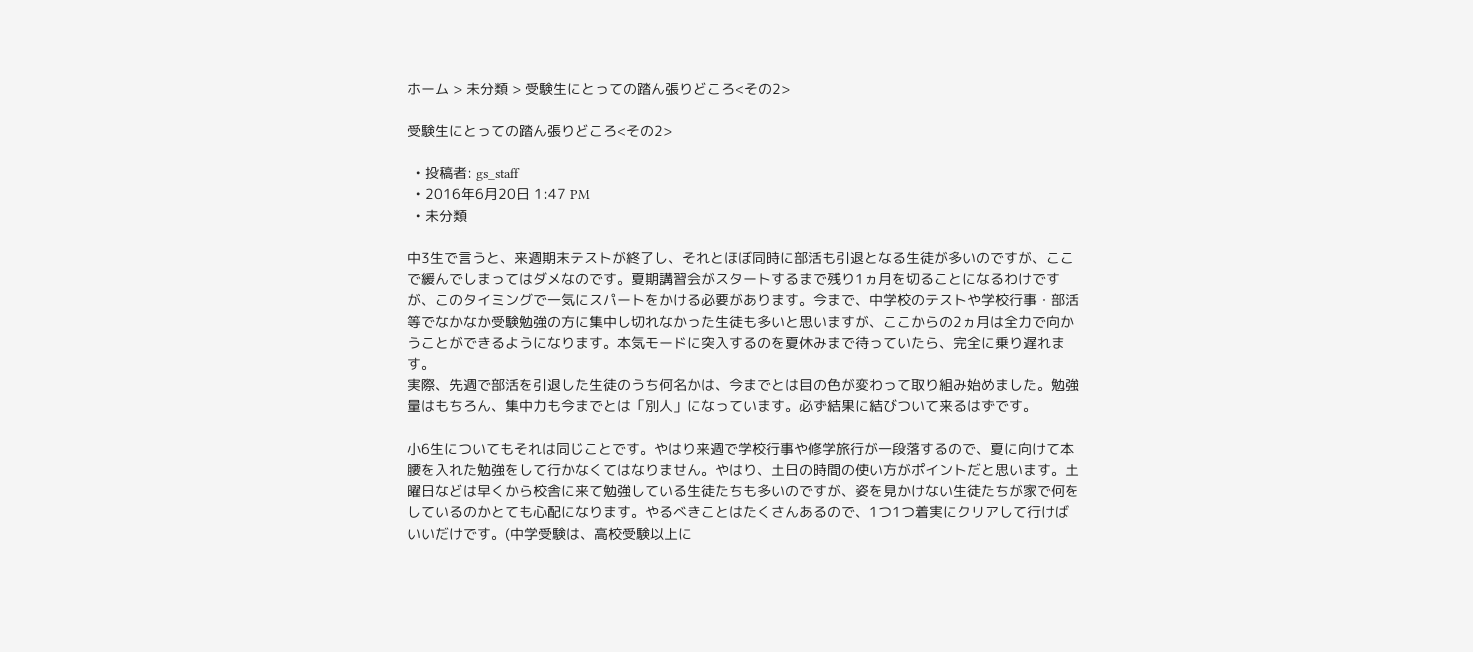ホーム > 未分類 > 受験生にとっての踏ん張りどころ<その2>

受験生にとっての踏ん張りどころ<その2>

  • 投稿者: gs_staff
  • 2016年6月20日 1:47 PM
  • 未分類

中3生で言うと、来週期末テストが終了し、それとほぼ同時に部活も引退となる生徒が多いのですが、ここで緩んでしまってはダメなのです。夏期講習会がスタートするまで残り1ヵ月を切ることになるわけですが、このタイミングで一気にスパートをかける必要があります。今まで、中学校のテストや学校行事・部活等でなかなか受験勉強の方に集中し切れなかった生徒も多いと思いますが、ここからの2ヵ月は全力で向かうことができるようになります。本気モードに突入するのを夏休みまで待っていたら、完全に乗り遅れます。
実際、先週で部活を引退した生徒のうち何名かは、今までとは目の色が変わって取り組み始めました。勉強量はもちろん、集中力も今までとは「別人」になっています。必ず結果に結びついて来るはずです。

小6生についてもそれは同じことです。やはり来週で学校行事や修学旅行が一段落するので、夏に向けて本腰を入れた勉強をして行かなくてはなりません。やはり、土日の時間の使い方がポイントだと思います。土曜日などは早くから校舎に来て勉強している生徒たちも多いのですが、姿を見かけない生徒たちが家で何をしているのかとても心配になります。やるべきことはたくさんあるので、1つ1つ着実にクリアして行けばいいだけです。(中学受験は、高校受験以上に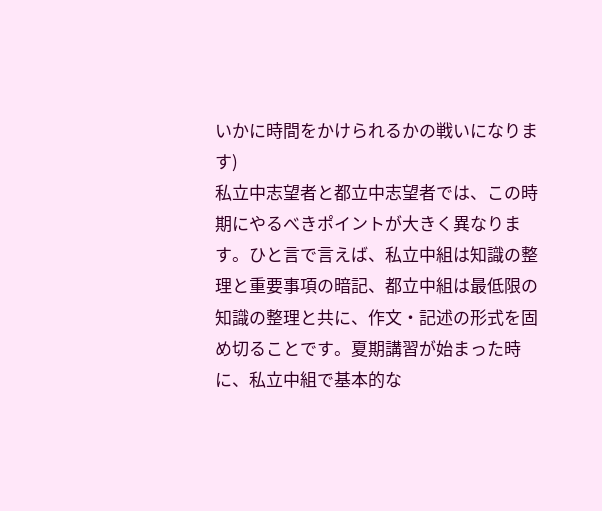いかに時間をかけられるかの戦いになります)
私立中志望者と都立中志望者では、この時期にやるべきポイントが大きく異なります。ひと言で言えば、私立中組は知識の整理と重要事項の暗記、都立中組は最低限の知識の整理と共に、作文・記述の形式を固め切ることです。夏期講習が始まった時に、私立中組で基本的な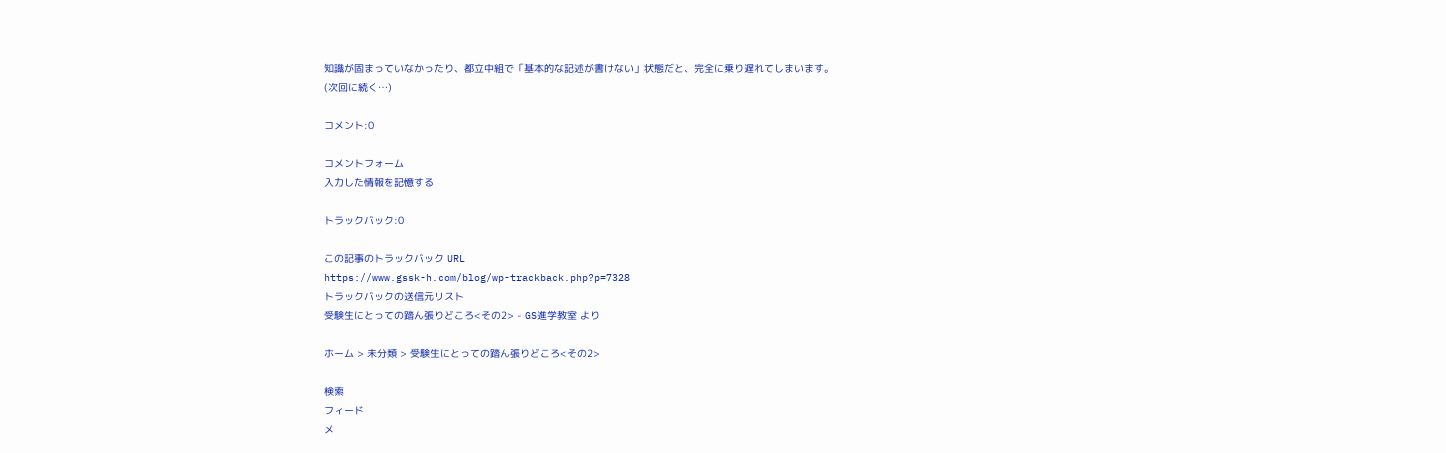知識が固まっていなかったり、都立中組で「基本的な記述が書けない」状態だと、完全に乗り遅れてしまいます。
(次回に続く…)

コメント:0

コメントフォーム
入力した情報を記憶する

トラックバック:0

この記事のトラックバック URL
https://www.gssk-h.com/blog/wp-trackback.php?p=7328
トラックバックの送信元リスト
受験生にとっての踏ん張りどころ<その2> - GS進学教室 より

ホーム > 未分類 > 受験生にとっての踏ん張りどころ<その2>

検索
フィード
メ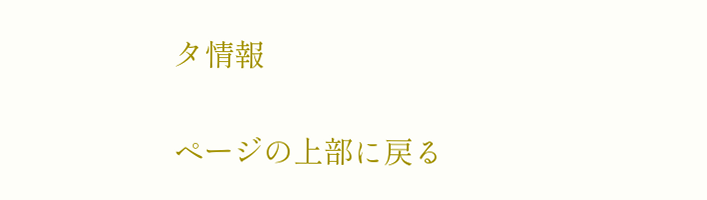タ情報

ページの上部に戻る